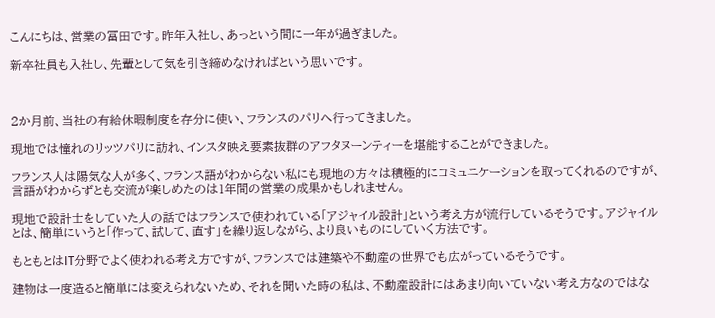こんにちは、営業の冨田です。昨年入社し、あっという間に一年が過ぎました。

新卒社員も入社し、先輩として気を引き締めなければという思いです。



2か月前、当社の有給休暇制度を存分に使い、フランスのパリへ行ってきました。

現地では憧れのリッツパリに訪れ、インスタ映え要素抜群のアフタヌーンティーを堪能することができました。

フランス人は陽気な人が多く、フランス語がわからない私にも現地の方々は積極的にコミュニケーションを取ってくれるのですが、言語がわからずとも交流が楽しめたのは1年間の営業の成果かもしれません。

現地で設計士をしていた人の話ではフランスで使われている「アジャイル設計」という考え方が流行しているそうです。アジャイルとは、簡単にいうと「作って、試して、直す」を繰り返しながら、より良いものにしていく方法です。

もともとはIT分野でよく使われる考え方ですが、フランスでは建築や不動産の世界でも広がっているそうです。

建物は一度造ると簡単には変えられないため、それを聞いた時の私は、不動産設計にはあまり向いていない考え方なのではな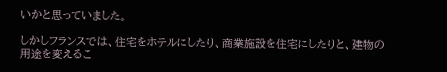いかと思っていました。

しかしフランスでは、住宅をホテルにしたり、商業施設を住宅にしたりと、建物の用途を変えるこ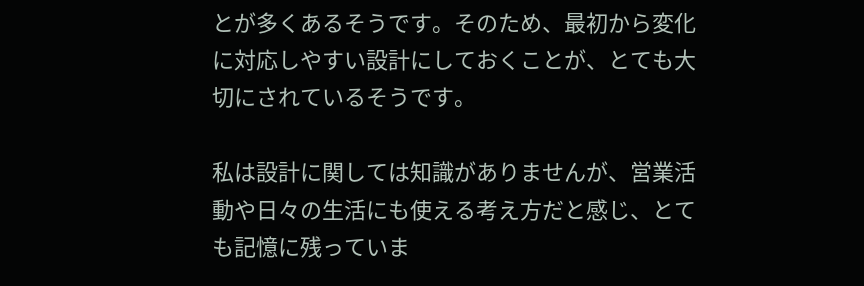とが多くあるそうです。そのため、最初から変化に対応しやすい設計にしておくことが、とても大切にされているそうです。

私は設計に関しては知識がありませんが、営業活動や日々の生活にも使える考え方だと感じ、とても記憶に残っていま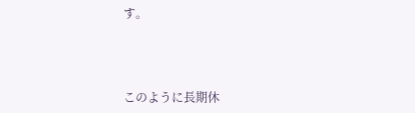す。



このように長期休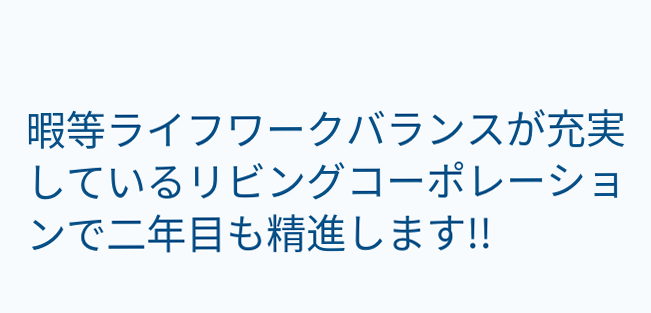暇等ライフワークバランスが充実しているリビングコーポレーションで二年目も精進します!!